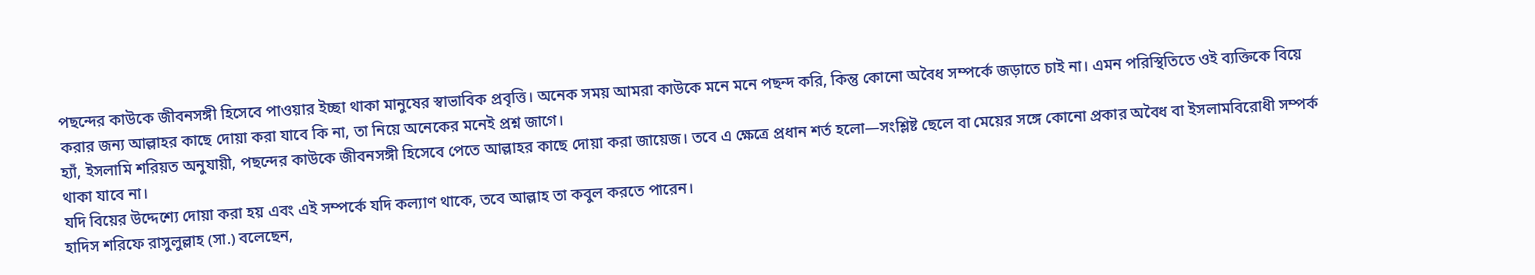পছন্দের কাউকে জীবনসঙ্গী হিসেবে পাওয়ার ইচ্ছা থাকা মানুষের স্বাভাবিক প্রবৃত্তি। অনেক সময় আমরা কাউকে মনে মনে পছন্দ করি, কিন্তু কোনো অবৈধ সম্পর্কে জড়াতে চাই না। এমন পরিস্থিতিতে ওই ব্যক্তিকে বিয়ে করার জন্য আল্লাহর কাছে দোয়া করা যাবে কি না, তা নিয়ে অনেকের মনেই প্রশ্ন জাগে।
হ্যাঁ, ইসলামি শরিয়ত অনুযায়ী, পছন্দের কাউকে জীবনসঙ্গী হিসেবে পেতে আল্লাহর কাছে দোয়া করা জায়েজ। তবে এ ক্ষেত্রে প্রধান শর্ত হলো—সংশ্লিষ্ট ছেলে বা মেয়ের সঙ্গে কোনো প্রকার অবৈধ বা ইসলামবিরোধী সম্পর্ক থাকা যাবে না।
যদি বিয়ের উদ্দেশ্যে দোয়া করা হয় এবং এই সম্পর্কে যদি কল্যাণ থাকে, তবে আল্লাহ তা কবুল করতে পারেন।
হাদিস শরিফে রাসুলুল্লাহ (সা.) বলেছেন,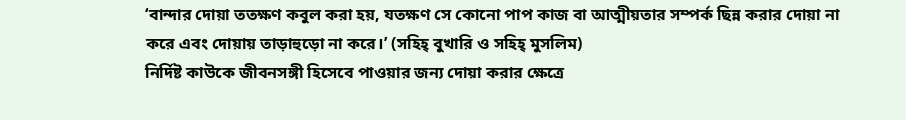‘বান্দার দোয়া ততক্ষণ কবুল করা হয়, যতক্ষণ সে কোনো পাপ কাজ বা আত্মীয়তার সম্পর্ক ছিন্ন করার দোয়া না করে এবং দোয়ায় তাড়াহুড়ো না করে।’ (সহিহ্ বুখারি ও সহিহ্ মুসলিম)
নির্দিষ্ট কাউকে জীবনসঙ্গী হিসেবে পাওয়ার জন্য দোয়া করার ক্ষেত্রে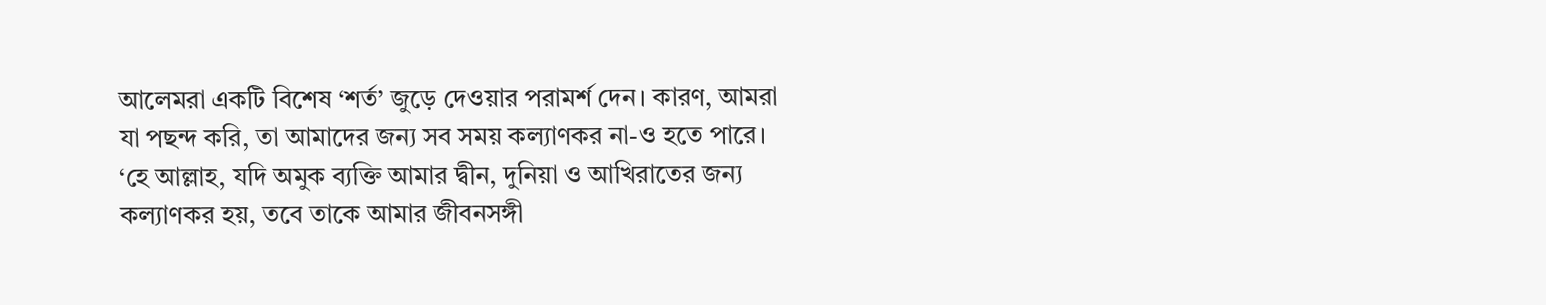আলেমরা একটি বিশেষ ‘শর্ত’ জুড়ে দেওয়ার পরামর্শ দেন। কারণ, আমরা যা পছন্দ করি, তা আমাদের জন্য সব সময় কল্যাণকর না-ও হতে পারে।
‘হে আল্লাহ, যদি অমুক ব্যক্তি আমার দ্বীন, দুনিয়া ও আখিরাতের জন্য কল্যাণকর হয়, তবে তাকে আমার জীবনসঙ্গী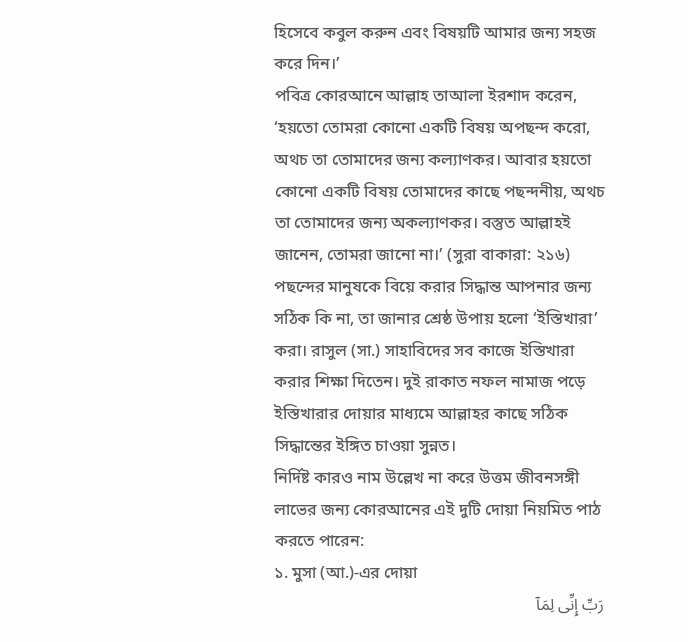হিসেবে কবুল করুন এবং বিষয়টি আমার জন্য সহজ করে দিন।’
পবিত্র কোরআনে আল্লাহ তাআলা ইরশাদ করেন, ‘হয়তো তোমরা কোনো একটি বিষয় অপছন্দ করো, অথচ তা তোমাদের জন্য কল্যাণকর। আবার হয়তো কোনো একটি বিষয় তোমাদের কাছে পছন্দনীয়, অথচ তা তোমাদের জন্য অকল্যাণকর। বস্তুত আল্লাহই জানেন, তোমরা জানো না।’ (সুরা বাকারা: ২১৬)
পছন্দের মানুষকে বিয়ে করার সিদ্ধান্ত আপনার জন্য সঠিক কি না, তা জানার শ্রেষ্ঠ উপায় হলো ‘ইস্তিখারা’ করা। রাসুল (সা.) সাহাবিদের সব কাজে ইস্তিখারা করার শিক্ষা দিতেন। দুই রাকাত নফল নামাজ পড়ে ইস্তিখারার দোয়ার মাধ্যমে আল্লাহর কাছে সঠিক সিদ্ধান্তের ইঙ্গিত চাওয়া সুন্নত।
নির্দিষ্ট কারও নাম উল্লেখ না করে উত্তম জীবনসঙ্গী লাভের জন্য কোরআনের এই দুটি দোয়া নিয়মিত পাঠ করতে পারেন:
১. মুসা (আ.)-এর দোয়া
رَبِّ إِنِّى لِمَآ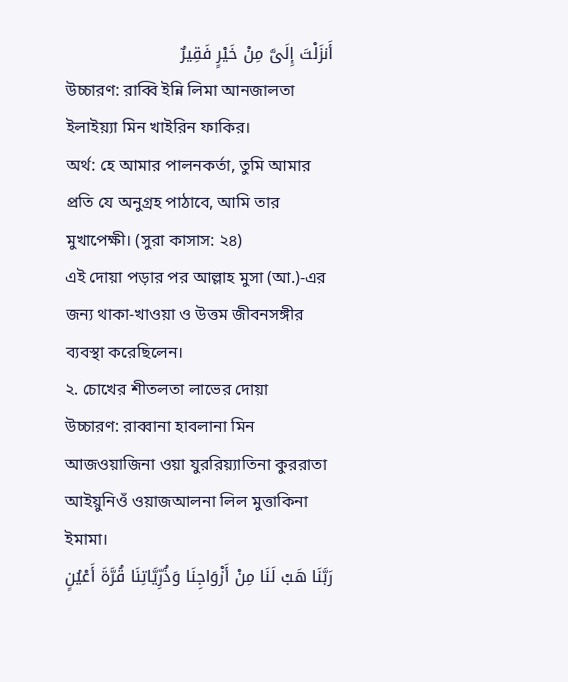أَنزَلْتَ إِلَىَّ مِنْ خَيْرٍ فَقِيرٌ
উচ্চারণ: রাব্বি ইন্নি লিমা আনজালতা ইলাইয়্যা মিন খাইরিন ফাকির।
অর্থ: হে আমার পালনকর্তা, তুমি আমার প্রতি যে অনুগ্রহ পাঠাবে, আমি তার মুখাপেক্ষী। (সুরা কাসাস: ২৪)
এই দোয়া পড়ার পর আল্লাহ মুসা (আ.)-এর জন্য থাকা-খাওয়া ও উত্তম জীবনসঙ্গীর ব্যবস্থা করেছিলেন।
২. চোখের শীতলতা লাভের দোয়া
উচ্চারণ: রাব্বানা হাবলানা মিন আজওয়াজিনা ওয়া যুররিয়্যাতিনা কুররাতা আইয়ুনিওঁ ওয়াজআলনা লিল মুত্তাকিনা ইমামা।
رَبَّنَا هَبْ لَنَا مِنْ أَزْوَاجِنَا وَذُرِّيَّاتِنَا قُرَّةَ أَعْيُنٍ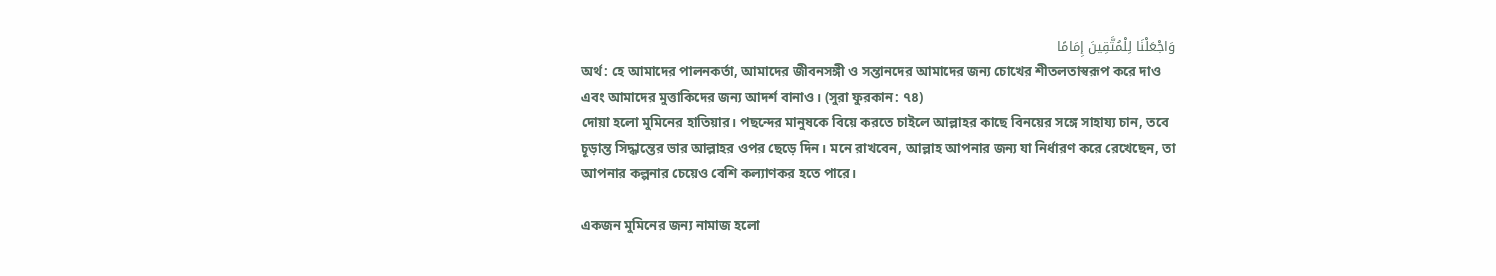وَاجْعَلْنَا لِلْمُتَّقِينَ إِمَامًا
অর্থ: হে আমাদের পালনকর্তা, আমাদের জীবনসঙ্গী ও সন্তানদের আমাদের জন্য চোখের শীতলতাস্বরূপ করে দাও এবং আমাদের মুত্তাকিদের জন্য আদর্শ বানাও। (সুরা ফুরকান: ৭৪)
দোয়া হলো মুমিনের হাতিয়ার। পছন্দের মানুষকে বিয়ে করতে চাইলে আল্লাহর কাছে বিনয়ের সঙ্গে সাহায্য চান, তবে চূড়ান্ত সিদ্ধান্তের ভার আল্লাহর ওপর ছেড়ে দিন। মনে রাখবেন, আল্লাহ আপনার জন্য যা নির্ধারণ করে রেখেছেন, তা আপনার কল্পনার চেয়েও বেশি কল্যাণকর হতে পারে।

একজন মুমিনের জন্য নামাজ হলো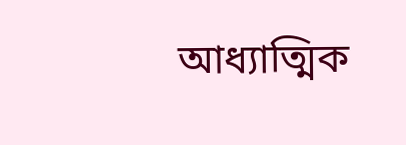আধ্যাত্মিক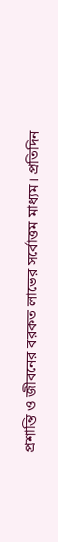প্রশান্তি ও জীবনের বরকত লাভের সর্বোত্তম মাধ্যম। প্রতিদিন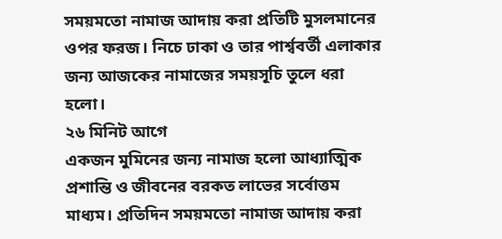সময়মতো নামাজ আদায় করা প্রতিটি মুসলমানের ওপর ফরজ। নিচে ঢাকা ও তার পার্শ্ববর্তী এলাকার জন্য আজকের নামাজের সময়সূচি তুলে ধরা হলো।
২৬ মিনিট আগে
একজন মুমিনের জন্য নামাজ হলো আধ্যাত্মিক প্রশান্তি ও জীবনের বরকত লাভের সর্বোত্তম মাধ্যম। প্রতিদিন সময়মতো নামাজ আদায় করা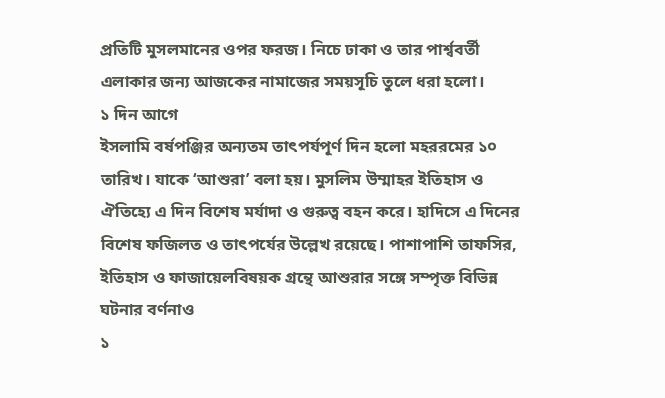প্রতিটি মুসলমানের ওপর ফরজ। নিচে ঢাকা ও তার পার্শ্ববর্তী এলাকার জন্য আজকের নামাজের সময়সূচি তুলে ধরা হলো।
১ দিন আগে
ইসলামি বর্ষপঞ্জির অন্যতম তাৎপর্যপূর্ণ দিন হলো মহররমের ১০ তারিখ। যাকে ‘আশুরা’ বলা হয়। মুসলিম উম্মাহর ইতিহাস ও ঐতিহ্যে এ দিন বিশেষ মর্যাদা ও গুরুত্ব বহন করে। হাদিসে এ দিনের বিশেষ ফজিলত ও তাৎপর্যের উল্লেখ রয়েছে। পাশাপাশি তাফসির, ইতিহাস ও ফাজায়েলবিষয়ক গ্রন্থে আশুরার সঙ্গে সম্পৃক্ত বিভিন্ন ঘটনার বর্ণনাও
১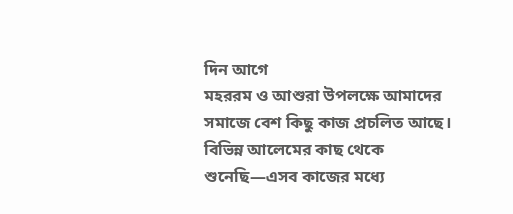দিন আগে
মহররম ও আশুরা উপলক্ষে আমাদের সমাজে বেশ কিছু কাজ প্রচলিত আছে। বিভিন্ন আলেমের কাছ থেকে শুনেছি—এসব কাজের মধ্যে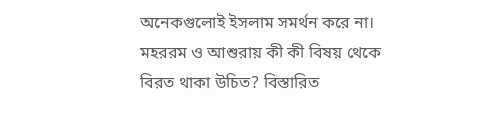অনেকগুলোই ইসলাম সমর্থন করে না। মহররম ও আশুরায় কী কী বিষয় থেকে বিরত থাকা উচিত? বিস্তারিত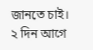জানতে চাই।
২ দিন আগে